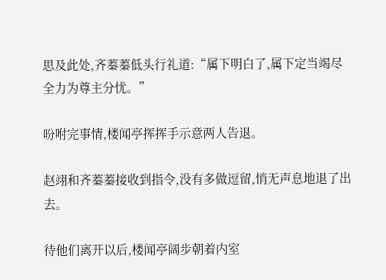思及此处,齐蓁蓁低头行礼道:“属下明白了,属下定当竭尽全力为尊主分忧。”

吩咐完事情,楼闻亭挥挥手示意两人告退。

赵翊和齐蓁蓁接收到指令,没有多做逗留,悄无声息地退了出去。

待他们离开以后,楼闻亭阔步朝着内室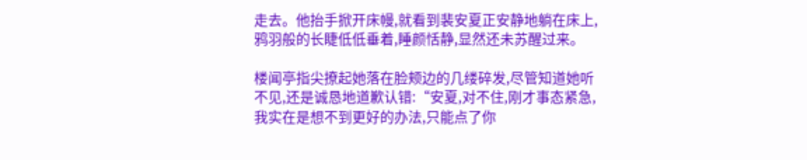走去。他抬手掀开床幔,就看到裴安夏正安静地躺在床上,鸦羽般的长睫低低垂着,睡颜恬静,显然还未苏醒过来。

楼闻亭指尖撩起她落在脸颊边的几缕碎发,尽管知道她听不见,还是诚恳地道歉认错:“安夏,对不住,刚才事态紧急,我实在是想不到更好的办法,只能点了你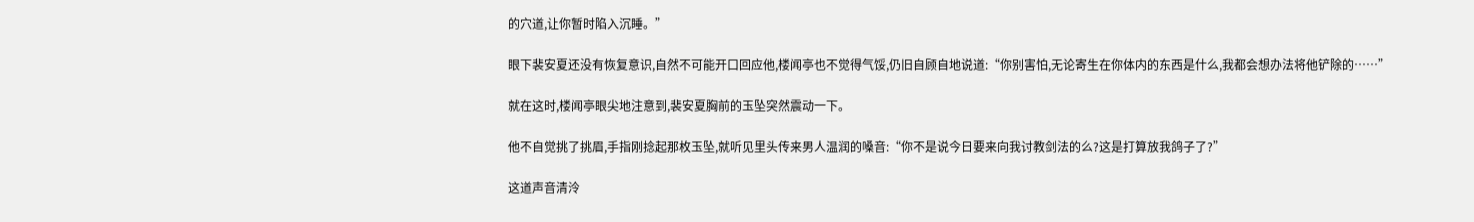的穴道,让你暂时陷入沉睡。”

眼下裴安夏还没有恢复意识,自然不可能开口回应他,楼闻亭也不觉得气馁,仍旧自顾自地说道:“你别害怕,无论寄生在你体内的东西是什么,我都会想办法将他铲除的……”

就在这时,楼闻亭眼尖地注意到,裴安夏胸前的玉坠突然震动一下。

他不自觉挑了挑眉,手指刚捻起那枚玉坠,就听见里头传来男人温润的嗓音:“你不是说今日要来向我讨教剑法的么?这是打算放我鸽子了?”

这道声音清泠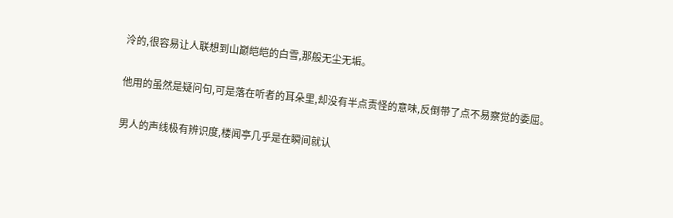泠的,很容易让人联想到山巅皑皑的白雪,那般无尘无垢。

他用的虽然是疑问句,可是落在听者的耳朵里,却没有半点责怪的意味,反倒带了点不易察觉的委屈。

男人的声线极有辨识度,楼闻亭几乎是在瞬间就认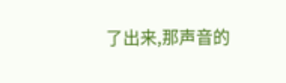了出来,那声音的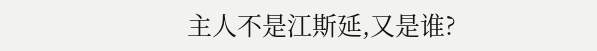主人不是江斯延,又是谁?